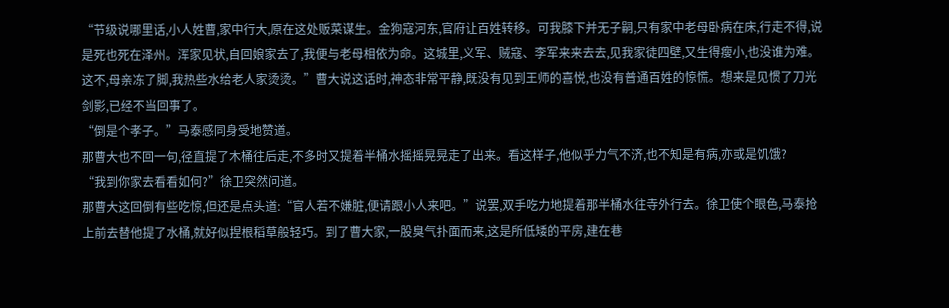“节级说哪里话,小人姓曹,家中行大,原在这处贩菜谋生。金狗寇河东,官府让百姓转移。可我膝下并无子嗣,只有家中老母卧病在床,行走不得,说是死也死在泽州。浑家见状,自回娘家去了,我便与老母相依为命。这城里,义军、贼寇、李军来来去去,见我家徒四壁,又生得瘦小,也没谁为难。这不,母亲冻了脚,我热些水给老人家烫烫。”曹大说这话时,神态非常平静,既没有见到王师的喜悦,也没有普通百姓的惊慌。想来是见惯了刀光剑影,已经不当回事了。
“倒是个孝子。”马泰感同身受地赞道。
那曹大也不回一句,径直提了木桶往后走,不多时又提着半桶水摇摇晃晃走了出来。看这样子,他似乎力气不济,也不知是有病,亦或是饥饿?
“我到你家去看看如何?”徐卫突然问道。
那曹大这回倒有些吃惊,但还是点头道:“官人若不嫌脏,便请跟小人来吧。”说罢,双手吃力地提着那半桶水往寺外行去。徐卫使个眼色,马泰抢上前去替他提了水桶,就好似捏根稻草般轻巧。到了曹大家,一股臭气扑面而来,这是所低矮的平房,建在巷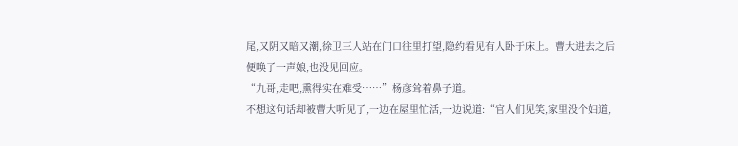尾,又阴又暗又潮,徐卫三人站在门口往里打望,隐约看见有人卧于床上。曹大进去之后便唤了一声娘,也没见回应。
“九哥,走吧,熏得实在难受……”杨彦耸着鼻子道。
不想这句话却被曹大听见了,一边在屋里忙活,一边说道:“官人们见笑,家里没个妇道,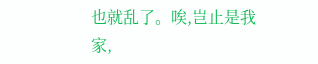也就乱了。唉,岂止是我家,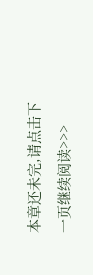本章还未完,请点击下一页继续阅读>>>